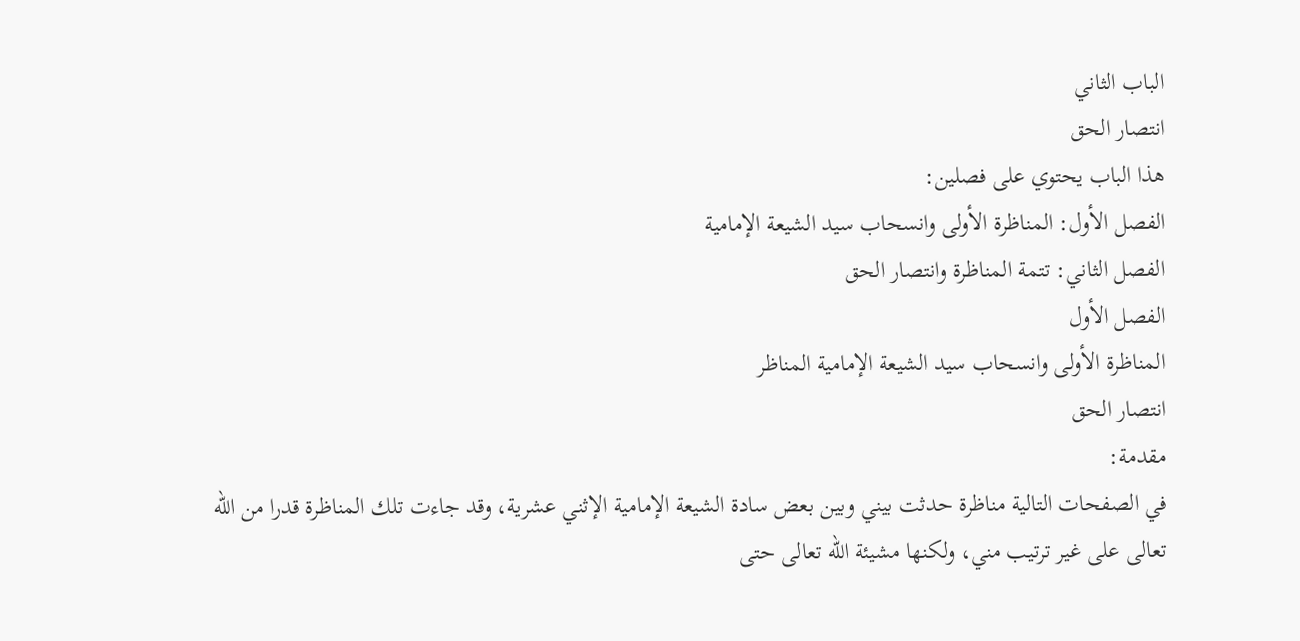الباب الثاني
انتصار الحق
هذا الباب يحتوي على فصلين:
الفصل الأول: المناظرة الأولى وانسحاب سيد الشيعة الإمامية
الفصل الثاني: تتمة المناظرة وانتصار الحق
الفصل الأول
المناظرة الأولى وانسحاب سيد الشيعة الإمامية المناظر
انتصار الحق
مقدمة:
في الصفحات التالية مناظرة حدثت بيني وبين بعض سادة الشيعة الإمامية الإثني عشرية، وقد جاءت تلك المناظرة قدرا من الله تعالى على غير ترتيب مني، ولكنها مشيئة الله تعالى حتى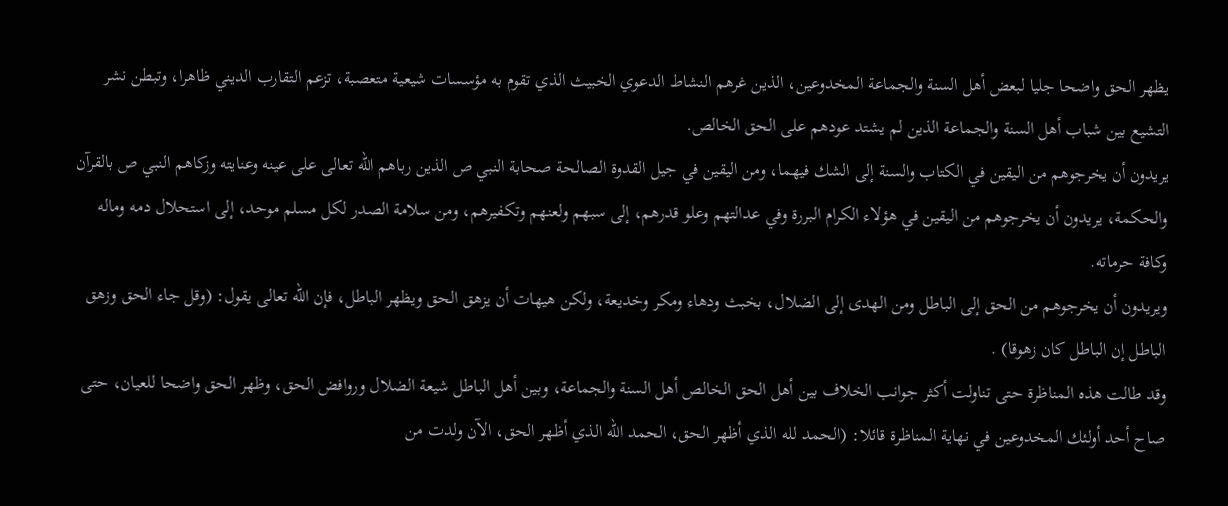يظهر الحق واضحا جليا لبعض أهل السنة والجماعة المخدوعين، الذين غرهم النشاط الدعوي الخبيث الذي تقوم به مؤسسات شيعية متعصبة، تزعم التقارب الديني ظاهرا، وتبطن نشر التشيع بين شباب أهل السنة والجماعة الذين لم يشتد عودهم على الحق الخالص.
يريدون أن يخرجوهم من اليقين في الكتاب والسنة إلى الشك فيهما، ومن اليقين في جيل القدوة الصالحة صحابة النبي ص الذين رباهم الله تعالى على عينه وعنايته وزكاهم النبي ص بالقرآن والحكمة، يريدون أن يخرجوهم من اليقين في هؤلاء الكرام البررة وفي عدالتهم وعلو قدرهم، إلى سبهم ولعنهم وتكفيرهم، ومن سلامة الصدر لكل مسلم موحد، إلى استحلال دمه وماله وكافة حرماته.
ويريدون أن يخرجوهم من الحق إلى الباطل ومن الهدى إلى الضلال، بخبث ودهاء ومكر وخديعة، ولكن هيهات أن يزهق الحق ويظهر الباطل، فإن الله تعالى يقول: (وقل جاء الحق وزهق الباطل إن الباطل كان زهوقا) .
وقد طالت هذه المناظرة حتى تناولت أكثر جوانب الخلاف بين أهل الحق الخالص أهل السنة والجماعة، وبين أهل الباطل شيعة الضلال وروافض الحق، وظهر الحق واضحا للعيان، حتى صاح أحد أولئك المخدوعين في نهاية المناظرة قائلا: (الحمد لله الذي أظهر الحق، الحمد الله الذي أظهر الحق، الآن ولدت من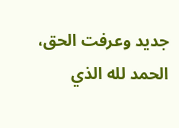جديد وعرفت الحق، الحمد لله الذي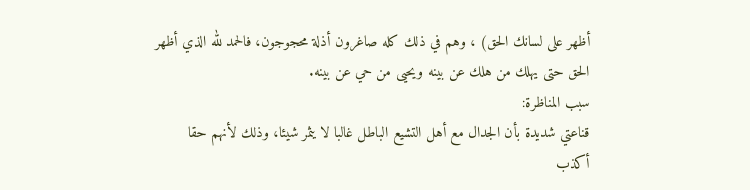أظهر على لسانك الحق) ، وهم في ذلك كله صاغرون أذلة محجوجون، فالحمد لله الذي أظهر الحق حتى يهلك من هلك عن بينه ويحيى من حي عن بينه.
سبب المناظرة:
قناعتي شديدة بأن الجدال مع أهل التشيع الباطل غالبا لا يثمر شيئا، وذلك لأنهم حقا أكذب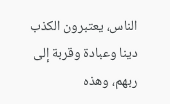الناس، يعتبرون الكذب دينا وعبادة وقربة إلى ربهم، وهذه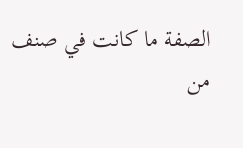الصفة ما كانت في صنف من